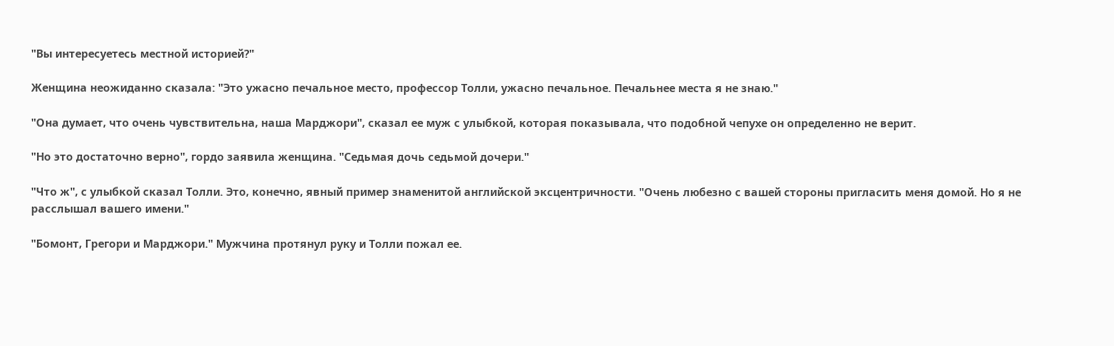"Вы интересуетесь местной историей?"

Женщина неожиданно сказала: "Это ужасно печальное место, профессор Толли, ужасно печальное. Печальнее места я не знаю."

"Она думает, что очень чувствительна, наша Марджори", сказал ее муж с улыбкой, которая показывала, что подобной чепухе он определенно не верит.

"Но это достаточно верно", гордо заявила женщина. "Седьмая дочь седьмой дочери."

"Что ж", с улыбкой сказал Толли. Это, конечно, явный пример знаменитой английской эксцентричности. "Очень любезно с вашей стороны пригласить меня домой. Но я не расслышал вашего имени."

"Бомонт, Грегори и Марджори." Мужчина протянул руку и Толли пожал ее.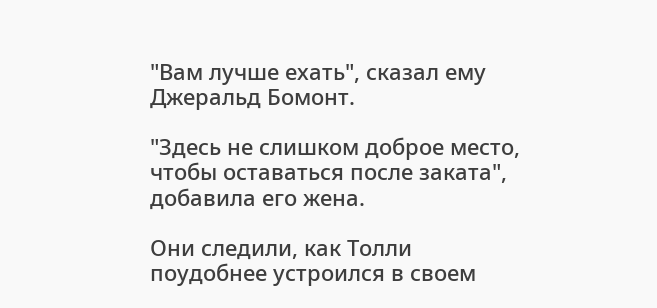"Вам лучше ехать", сказал ему Джеральд Бомонт.

"Здесь не слишком доброе место, чтобы оставаться после заката", добавила его жена.

Они следили, как Толли поудобнее устроился в своем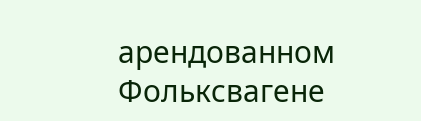арендованном Фольксвагене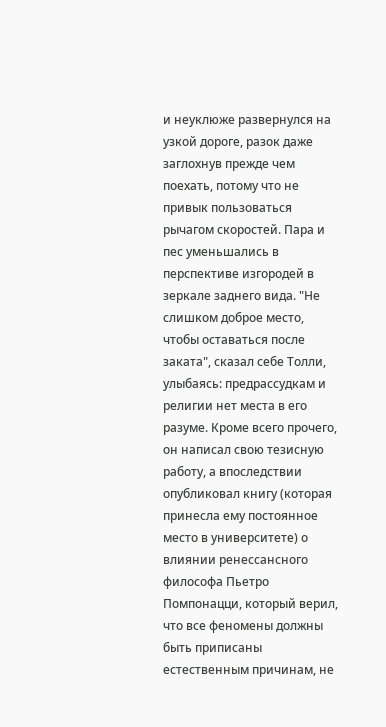и неуклюже развернулся на узкой дороге, разок даже заглохнув прежде чем поехать, потому что не привык пользоваться рычагом скоростей. Пара и пес уменьшались в перспективе изгородей в зеркале заднего вида. "Не слишком доброе место, чтобы оставаться после заката", сказал себе Толли, улыбаясь: предрассудкам и религии нет места в его разуме. Кроме всего прочего, он написал свою тезисную работу, а впоследствии опубликовал книгу (которая принесла ему постоянное место в университете) о влиянии ренессансного философа Пьетро Помпонацци, который верил, что все феномены должны быть приписаны естественным причинам, не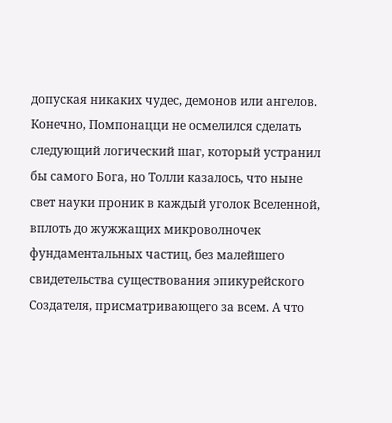допуская никаких чудес, демонов или ангелов. Конечно, Помпонацци не осмелился сделать следующий логический шаг, который устранил бы самого Бога, но Толли казалось, что ныне свет науки проник в каждый уголок Вселенной, вплоть до жужжащих микроволночек фундаментальных частиц, без малейшего свидетельства существования эпикурейского Создателя, присматривающего за всем. А что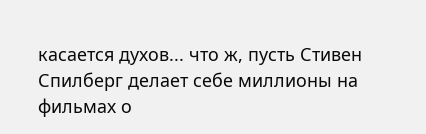касается духов... что ж, пусть Стивен Спилберг делает себе миллионы на фильмах о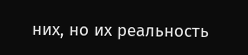них, но их реальность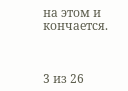на этом и кончается.



3 из 26